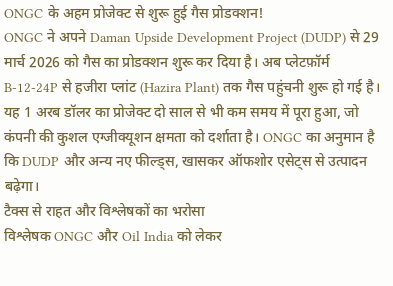ONGC के अहम प्रोजेक्ट से शुरू हुई गैस प्रोडक्शन!
ONGC ने अपने Daman Upside Development Project (DUDP) से 29 मार्च 2026 को गैस का प्रोडक्शन शुरू कर दिया है। अब प्लेटफ़ॉर्म B-12-24P से हजीरा प्लांट (Hazira Plant) तक गैस पहुंचनी शुरू हो गई है। यह 1 अरब डॉलर का प्रोजेक्ट दो साल से भी कम समय में पूरा हुआ, जो कंपनी की कुशल एग्जीक्यूशन क्षमता को दर्शाता है। ONGC का अनुमान है कि DUDP और अन्य नए फील्ड्स, खासकर ऑफशोर एसेट्स से उत्पादन बढ़ेगा।
टैक्स से राहत और विश्लेषकों का भरोसा
विश्लेषक ONGC और Oil India को लेकर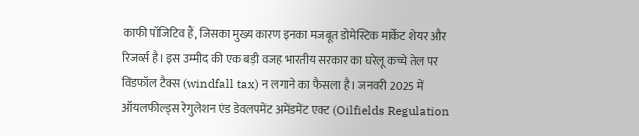काफी पॉजिटिव हैं, जिसका मुख्य कारण इनका मजबूत डोमेस्टिक मार्केट शेयर और रिजर्व्स है। इस उम्मीद की एक बड़ी वजह भारतीय सरकार का घरेलू कच्चे तेल पर विंडफॉल टैक्स (windfall tax) न लगाने का फैसला है। जनवरी 2025 में ऑयलफील्ड्स रेगुलेशन एंड डेवलपमेंट अमेंडमेंट एक्ट (Oilfields Regulation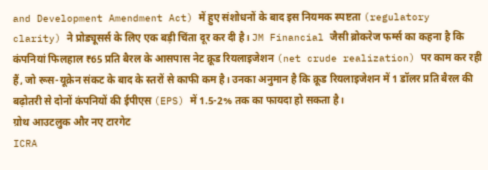and Development Amendment Act) में हुए संशोधनों के बाद इस नियमक स्पष्टता (regulatory clarity) ने प्रोड्यूसर्स के लिए एक बड़ी चिंता दूर कर दी है। JM Financial जैसी ब्रोकरेज फर्म्स का कहना है कि कंपनियां फिलहाल ₹65 प्रति बैरल के आसपास नेट क्रूड रियलाइजेशन (net crude realization) पर काम कर रही हैं, जो रूस-यूक्रेन संकट के बाद के स्तरों से काफी कम है। उनका अनुमान है कि क्रूड रियलाइजेशन में 1 डॉलर प्रति बैरल की बढ़ोतरी से दोनों कंपनियों की ईपीएस (EPS) में 1.5-2% तक का फायदा हो सकता है।
ग्रोथ आउटलुक और नए टारगेट
ICRA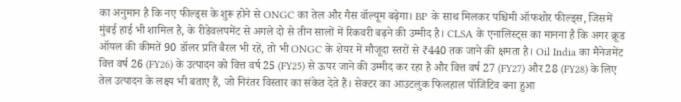का अनुमान है कि नए फील्ड्स के शुरू होने से ONGC का तेल और गैस वॉल्यूम बढ़ेगा। BP के साथ मिलकर पश्चिमी ऑफशोर फील्ड्स, जिसमें मुंबई हाई भी शामिल है, के रीडेवलपमेंट से अगले दो से तीन सालों में रिकवरी बढ़ने की उम्मीद है। CLSA के एनालिस्ट्स का मानना है कि अगर क्रूड ऑयल की कीमतें 90 डॉलर प्रति बैरल भी रहें, तो भी ONGC के शेयर में मौजूदा स्तरों से ₹440 तक जाने की क्षमता है। Oil India का मैनेजमेंट वित्त वर्ष 26 (FY26) के उत्पादन को वित्त वर्ष 25 (FY25) से ऊपर जाने की उम्मीद कर रहा है और वित्त वर्ष 27 (FY27) और 28 (FY28) के लिए तेल उत्पादन के लक्ष्य भी बताए हैं, जो निरंतर विस्तार का संकेत देते हैं। सेक्टर का आउटलुक फिलहाल पॉजिटिव बना हुआ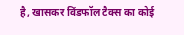है, खासकर विंडफॉल टैक्स का कोई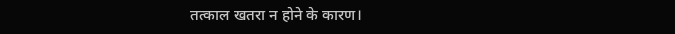तत्काल खतरा न होने के कारण।